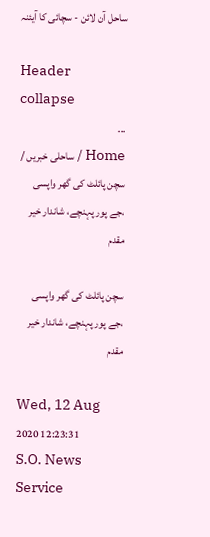ساحل آن لائن - سچائی کا آیئنہ

Header
collapse
...
Home / ساحلی خبریں / سچن پائلٹ کی گھر واپسی ،جے پور پہنچے، شاندار خیر مقدم

سچن پائلٹ کی گھر واپسی ،جے پور پہنچے، شاندار خیر مقدم

Wed, 12 Aug 2020 12:23:31    S.O. News Service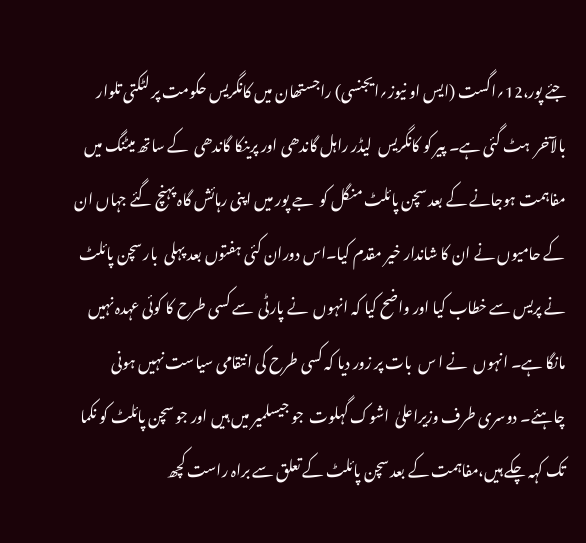جئے پور،12؍اگست (ایس او نیوز؍ایجنسی) راجستھان میں کانگریس حکومت پر لٹکتی تلوار بالآخر  ہٹ گئی ہے۔ پیر کو کانگریس  لیڈر راہل گاندھی اور پرینکا گاندھی  کے ساتھ میٹنگ میں مفاہمت ہوجانے کے بعد سچن پائلٹ منگل کو  جے پور میں اپنی رہائش گاہ پہنچ گئے جہاں ان کے حامیوں نے ان کا شاندار خیر مقدم کیا۔اس دوران کئی ہفتوں بعد پہلی  بار سچن پائلٹ نے پریس سے خطاب کیا اور واضح کیا کہ انہوں  نے پارٹی  سے کسی طرح کا کوئی عہدہ نہیں مانگا ہے۔ انہوں  نے ا س  بات پر زور دیا کہ کسی طرح کی انتقامی سیاست نہیں ہونی چاہئے۔ دوسری طرف وزیراعلیٰ  اشوک گہلوت  جو جیسلمیر میں ہیں اور جو سچن پائلٹ کو نکما تک کہہ چکے ہیں،مفاہمت کے بعد سچن پائلٹ کے تعلق سے براہ راست کچھ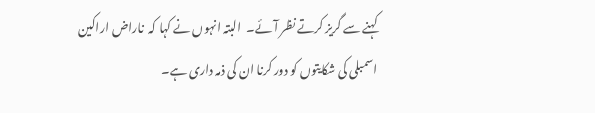کہنے سے گریز کرتے نظر آئے۔  البتہ انہوں نے کہا کہ  ناراض اراکین اسمبلی کی شکایتوں کو دور کرنا ان کی ذمہ داری ہے۔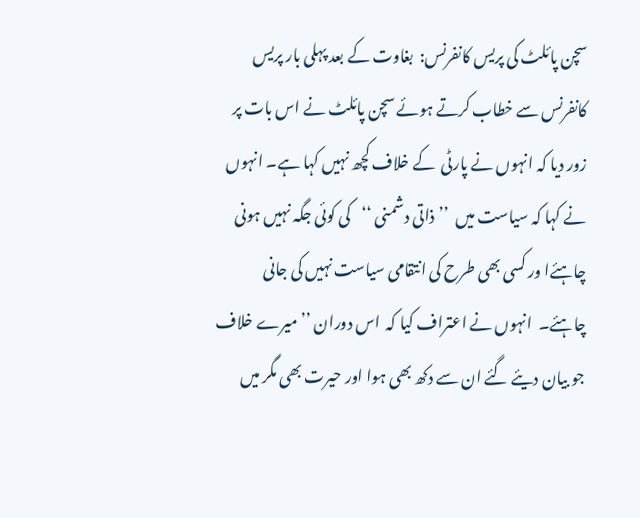سچن پائلٹ کی پریس کانفرنس:  بغاوت کے بعد پہلی بار پریس کانفرنس سے خطاب کرتے ہوئے سچن پائلٹ نے اس بات پر زور دیا کہ انہوں نے پارٹی  کے خلاف کچھ نہیں کہا ہے۔ انہوں نے کہا کہ سیاست میں  ’’ذاتی دشمنی ‘‘کی کوئی جگہ نہیں ہونی چاہئےا ور کسی بھی طرح کی انتقامی سیاست نہیں کی جانی چاہئے۔  انہوں نے اعتراف کیا کہ  اس دوران ’’میرے خلاف جو بیان دیئے گئے ان سے دکھ بھی ہوا اور حیرت بھی مگر میں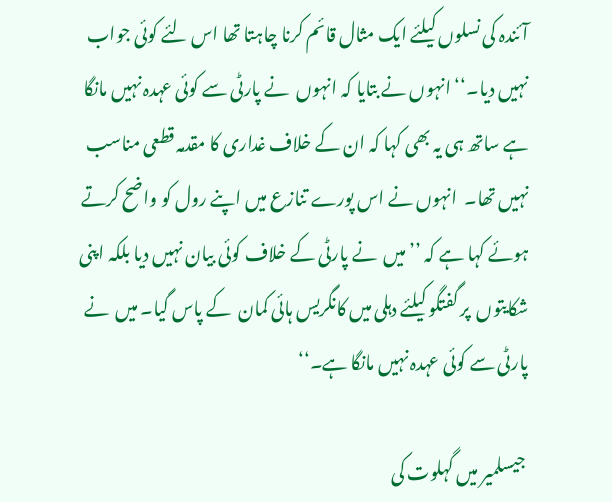آئندہ کی نسلوں کیلئے ایک مثال قائم کرنا چاہتا تھا اس لئے کوئی جواب نہیں دیا۔‘‘ انہوں نے بتایا کہ انہوں  نے پارٹی سے کوئی عہدہ نہیں مانگا ہے ساتھ ہی یہ بھی کہا کہ ان کے خلاف غداری کا مقدمہ قطعی مناسب نہیں تھا۔  انہوں نے اس پورے تنازع میں اپنے رول کو واضح کرتے ہوئے کہا ہے کہ ’’میں  نے پارٹی کے خلاف کوئی بیان نہیں دیا بلکہ اپنی شکایتوں  پر گفتگو کیلئے دہلی میں کانگریس ہائی کمان  کے پاس گیا۔ میں  نے پارٹی سے کوئی عہدہ نہیں مانگا ہے۔‘‘

 جیسلمیر میں گہلوت کی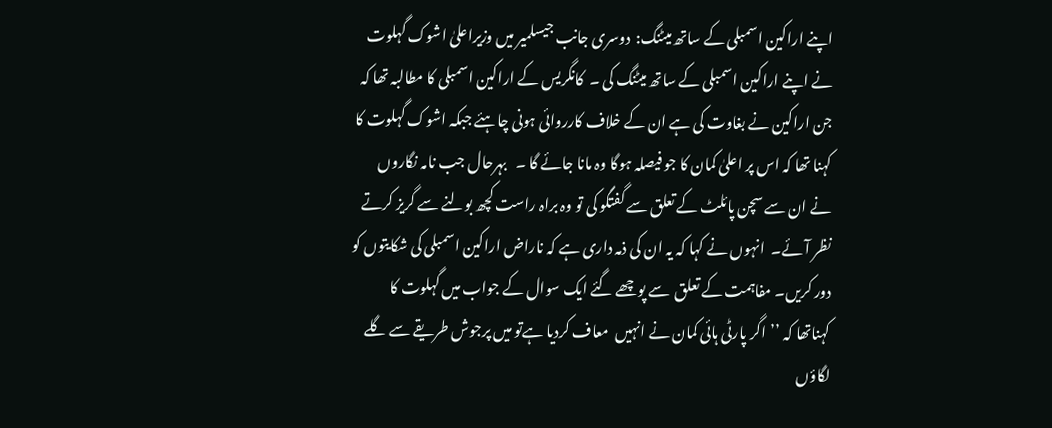اپنے اراکین اسمبلی کے ساتھ میٹنگ:  دوسری جانب جیسلمیر میں وزیراعلیٰ اشوک گہلوت نے اپنے اراکین اسمبلی کے ساتھ میٹنگ کی ۔  کانگریس کے اراکین اسمبلی کا مطالبہ تھا کہ جن اراکین نے بغاوت کی ہے ان کے خلاف کارروائی ہونی چاہئے جبکہ اشوک گہلوت کا کہنا تھا کہ اس پر اعلیٰ کمان کا جو فیصلہ ہوگا وہ مانا جائے گا ۔   بہرحال جب نامہ نگاروں  نے ان سے سچن پائلٹ کے تعلق سے گفتگو کی تو وہ براہ راست کچھ بولنے سے گریز کرتے نظر آئے۔  انہوں نے کہا کہ یہ ان کی ذمہ داری ہے کہ ناراض اراکین اسمبلی کی شکایتوں کو دور کریں۔ مفاہمت کے تعلق  سے پوچھے گئے ایک سوال کے جواب میں گہلوت کا کہناتھا کہ ’’اگر پارٹی ہائی کمان نے انہیں  معاف کردیا ہےتو میں پرجوش طریقے سے گلے لگاؤں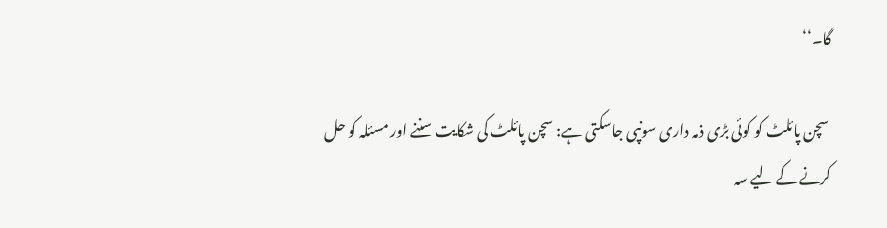گا۔‘‘

 سچن پائلٹ کو کوئی بڑی ذمہ داری سونپی جاسکتی ہے: سچن پائلٹ کی شکایت سننے اور مسئلہ کو حل کرنے کے لیے سہ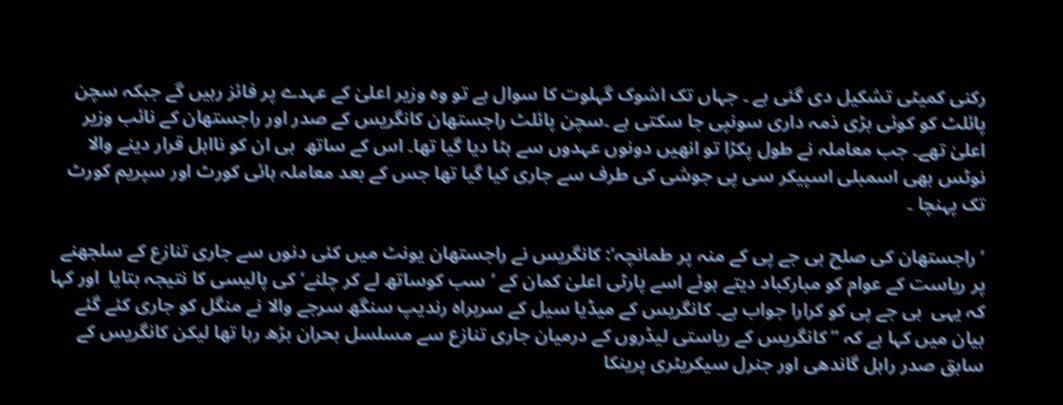رکنی کمیٹی تشکیل دی گئی ہے ۔ جہاں تک اشوک گہلوت کا سوال ہے تو وہ وزیر اعلیٰ کے عہدے پر فائز رہیں گے جبکہ سچن پائلٹ کو کوئی بڑی ذمہ داری سونپی جا سکتی ہے ۔سچن پائلٹ راجستھان کانگریس کے صدر اور راجستھان کے نائب وزیر اعلیٰ تھے۔ جب معاملہ نے طول پکڑا تو انھیں دونوں عہدوں سے ہٹا دیا گیا تھا۔ اس کے ساتھ  ہی ان کو نااہل قرار دینے والا نوٹس بھی اسمبلی اسپیکر سی پی جوشی کی طرف سے جاری کیا گیا تھا جس کے بعد معاملہ ہائی کورٹ اور سپریم کورٹ تک پہنچا ۔

’ راجستھان کی صلح بی جے پی کے منہ پر طمانچہ‘: کانگریس نے راجستھان یونٹ میں کئی دنوں سے جاری تنازع کے سلجھنے پر ریاست کے عوام کو مبارکباد دیتے ہوئے اسے پارٹی اعلیٰ کمان کے ’سب کوساتھ لے کر چلنے‘ کی پالیسی کا نتیجہ بتایا  اور کہا کہ یہی  بی جے پی کو کرارا جواب ہے۔ کانگریس کے میڈیا سیل کے سربراہ رندیپ سنگھ سرجے والا نے منگل کو جاری کئے گئے  بیان میں کہا ہے کہ ’’کانگریس کے ریاستی لیڈروں کے درمیان جاری تنازع سے مسلسل بحران بڑھ رہا تھا لیکن کانگریس کے سابق صدر راہل گاندھی اور جنرل سیکریٹری پرینکا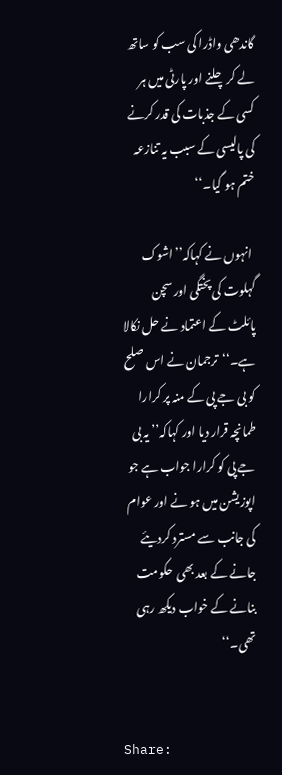گاندھی واڈرا کی سب کو ساتھ لے کر چلنے اور پارٹی میں ہر کسی کے جذبات کی قدر کرنے کی پالیسی کے سبب یہ تنازعہ ختم ہو گیا۔‘‘

 انہوں نے کہاکہ’’اشوک گہلوت کی پختگی اور سچن پائلٹ کے اعتماد نے حل نکالا ہے۔‘‘ترجمان نے اس صلح کو بی جے پی کے منہ پر کرارا طمانچہ قرار دیا اور کہاکہ’’ یہ بی جے پی کو کرارا جواب ہے جو اپوزیشن میں ہو نے اور عوام کی جانب سے مسترد کردیئے جانے کے بعد بھی  حکومت بنانے کے خواب دیکھ رہی تھی۔‘‘


Share: